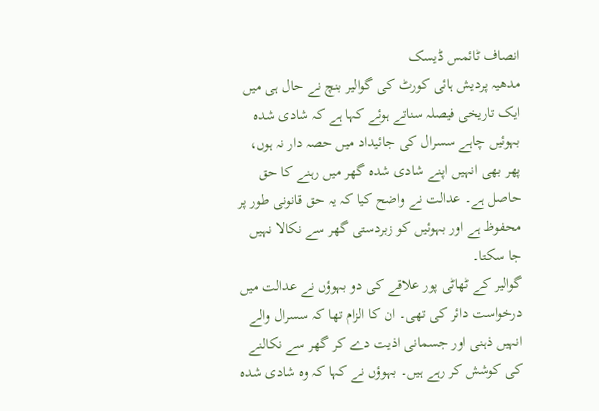انصاف ٹائمس ڈیسک
مدھیہ پردیش ہائی کورٹ کی گوالیر بنچ نے حال ہی میں ایک تاریخی فیصلہ سناتے ہوئے کہا ہے کہ شادی شدہ بہوئیں چاہے سسرال کی جائیداد میں حصہ دار نہ ہوں، پھر بھی انہیں اپنے شادی شدہ گھر میں رہنے کا حق حاصل ہے۔ عدالت نے واضح کیا کہ یہ حق قانونی طور پر محفوظ ہے اور بہوئیں کو زبردستی گھر سے نکالا نہیں جا سکتا۔
گوالیر کے ٹھاٹی پور علاقے کی دو بہوؤں نے عدالت میں درخواست دائر کی تھی۔ ان کا الزام تھا کہ سسرال والے انہیں ذہنی اور جسمانی اذیت دے کر گھر سے نکالنے کی کوشش کر رہے ہیں۔ بہوؤں نے کہا کہ وہ شادی شدہ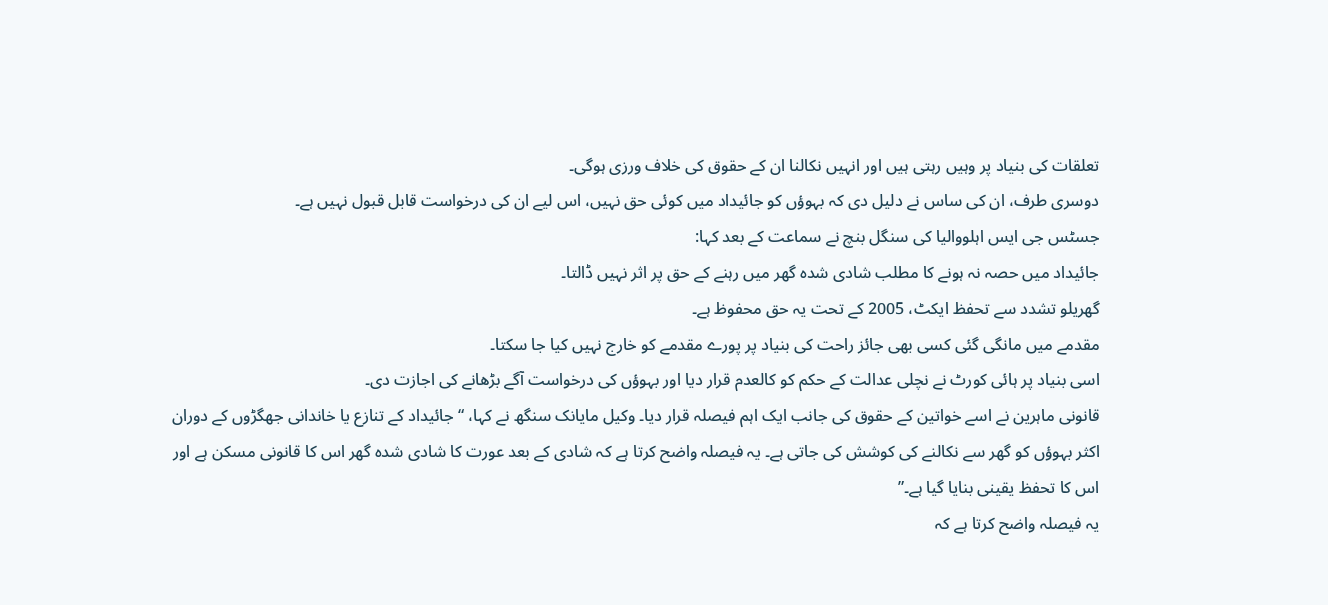تعلقات کی بنیاد پر وہیں رہتی ہیں اور انہیں نکالنا ان کے حقوق کی خلاف ورزی ہوگی۔
دوسری طرف، ان کی ساس نے دلیل دی کہ بہوؤں کو جائیداد میں کوئی حق نہیں، اس لیے ان کی درخواست قابل قبول نہیں ہے۔
جسٹس جی ایس اہلووالیا کی سنگل بنچ نے سماعت کے بعد کہا:
جائیداد میں حصہ نہ ہونے کا مطلب شادی شدہ گھر میں رہنے کے حق پر اثر نہیں ڈالتا۔
گھریلو تشدد سے تحفظ ایکٹ، 2005 کے تحت یہ حق محفوظ ہے۔
مقدمے میں مانگی گئی کسی بھی جائز راحت کی بنیاد پر پورے مقدمے کو خارج نہیں کیا جا سکتا۔
اسی بنیاد پر ہائی کورٹ نے نچلی عدالت کے حکم کو کالعدم قرار دیا اور بہوؤں کی درخواست آگے بڑھانے کی اجازت دی۔
قانونی ماہرین نے اسے خواتین کے حقوق کی جانب ایک اہم فیصلہ قرار دیا۔ وکیل مایانک سنگھ نے کہا، “جائیداد کے تنازع یا خاندانی جھگڑوں کے دوران اکثر بہوؤں کو گھر سے نکالنے کی کوشش کی جاتی ہے۔ یہ فیصلہ واضح کرتا ہے کہ شادی کے بعد عورت کا شادی شدہ گھر اس کا قانونی مسکن ہے اور اس کا تحفظ یقینی بنایا گیا ہے۔”
یہ فیصلہ واضح کرتا ہے کہ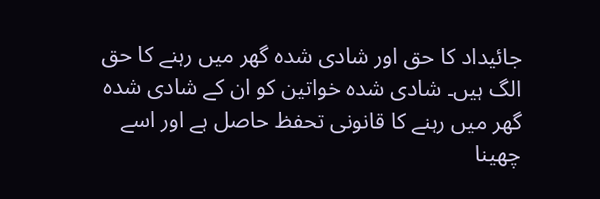جائیداد کا حق اور شادی شدہ گھر میں رہنے کا حق الگ ہیں۔ شادی شدہ خواتین کو ان کے شادی شدہ گھر میں رہنے کا قانونی تحفظ حاصل ہے اور اسے چھینا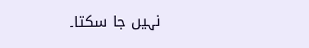نہیں جا سکتا۔